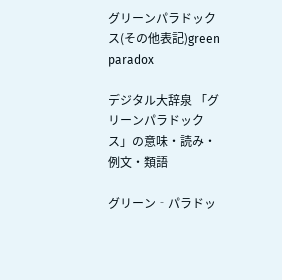グリーンパラドックス(その他表記)green paradox

デジタル大辞泉 「グリーンパラドックス」の意味・読み・例文・類語

グリーン‐パラドッ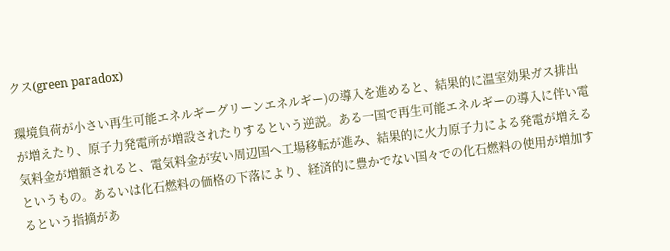クス(green paradox)

環境負荷が小さい再生可能エネルギーグリーンエネルギー)の導入を進めると、結果的に温室効果ガス排出が増えたり、原子力発電所が増設されたりするという逆説。ある一国で再生可能エネルギーの導入に伴い電気料金が増額されると、電気料金が安い周辺国へ工場移転が進み、結果的に火力原子力による発電が増えるというもの。あるいは化石燃料の価格の下落により、経済的に豊かでない国々での化石燃料の使用が増加するという指摘があ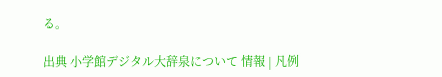る。

出典 小学館デジタル大辞泉について 情報 | 凡例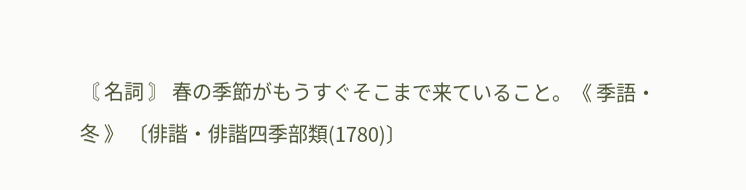〘 名詞 〙 春の季節がもうすぐそこまで来ていること。《 季語・冬 》 〔俳諧・俳諧四季部類(1780)〕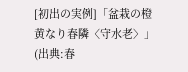[初出の実例]「盆栽の橙黄なり春隣〈守水老〉」(出典:春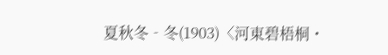夏秋冬‐冬(1903)〈河東碧梧桐・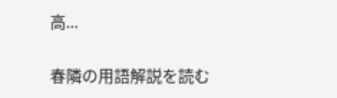高...

春隣の用語解説を読む